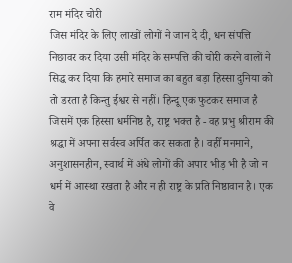राम मंदिर चोरी
जिस मंदिर के लिए लाखों लोगों ने जान दे दी, धन संपत्ति निछावर कर दिया उसी मंदिर के सम्पत्ति की चोरी करने वालों ने सिद्ध कर दिया कि हमारे समाज का बहुत बड़ा हिस्सा दुनिया को तो डरता है किन्तु ईश्वर से नहीं। हिन्दू एक फुटकर समाज है जिसमें एक हिस्सा धर्मनिष्ठ है, राष्ट्र भक्त है - वह प्रभु श्रीराम की श्रद्धा में अपना सर्वस्व अर्पित कर सकता है। वहीँ मनमाने, अनुशासनहीन, स्वार्थ में अंधे लोगों की अपार भीड़ भी है जो न धर्म में आस्था रखता है और न ही राष्ट्र के प्रति निष्ठावान है। एक वे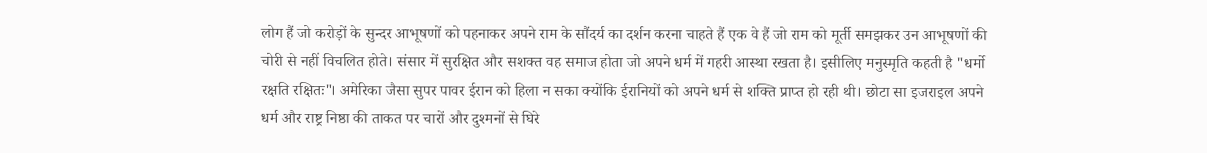लोग हैं जो करोड़ों के सुन्दर आभूषणों को पहनाकर अपने राम के सौंदर्य का दर्शन करना चाहते हैं एक वे हैं जो राम को मूर्ती समझकर उन आभूषणों की चोरी से नहीं विचलित होते। संसार में सुरक्षित और सशक्त वह समाज होता जो अपने धर्म में गहरी आस्था रखता है। इसीलिए मनुस्मृति कहती है "धर्मो रक्षति रक्षितः"। अमेरिका जैसा सुपर पावर ईरान को हिला न सका क्योंकि ईरानियों को अपने धर्म से शक्ति प्राप्त हो रही थी। छोटा सा इजराइल अपने धर्म और राष्ट्र निष्ठा की ताकत पर चारों और दुश्मनों से घिरे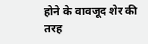होने के वावजूद शेर की तरह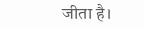जीता है।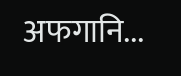अफगानि...